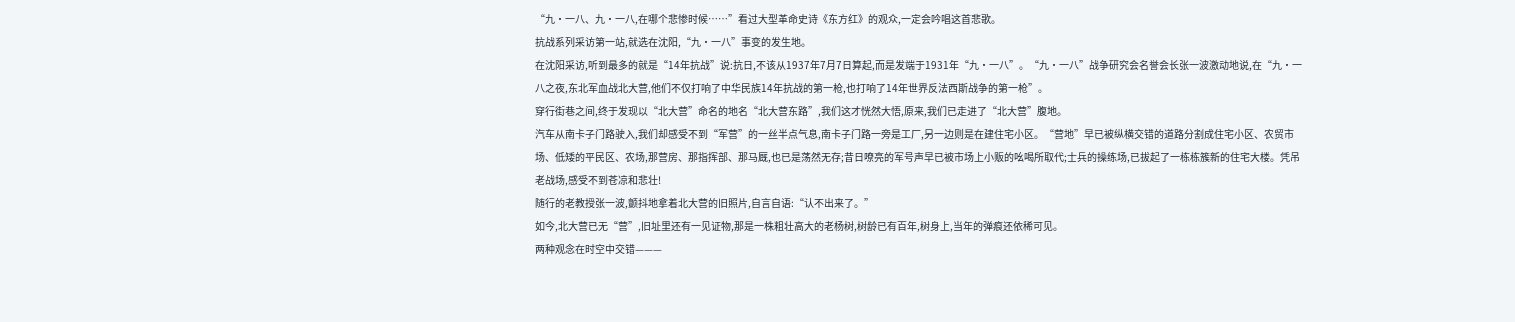“九·一八、九·一八,在哪个悲惨时候……”看过大型革命史诗《东方红》的观众,一定会吟唱这首悲歌。
抗战系列采访第一站,就选在沈阳,“九·一八”事变的发生地。
在沈阳采访,听到最多的就是“14年抗战”说:抗日,不该从1937年7月7日算起,而是发端于1931年“九·一八”。“九·一八”战争研究会名誉会长张一波激动地说,在“九·一八之夜,东北军血战北大营,他们不仅打响了中华民族14年抗战的第一枪,也打响了14年世界反法西斯战争的第一枪”。
穿行街巷之间,终于发现以“北大营”命名的地名“北大营东路”,我们这才恍然大悟,原来,我们已走进了“北大营”腹地。
汽车从南卡子门路驶入,我们却感受不到“军营”的一丝半点气息,南卡子门路一旁是工厂,另一边则是在建住宅小区。“营地”早已被纵横交错的道路分割成住宅小区、农贸市场、低矮的平民区、农场,那营房、那指挥部、那马厩,也已是荡然无存;昔日嘹亮的军号声早已被市场上小贩的吆喝所取代;士兵的操练场,已拔起了一栋栋簇新的住宅大楼。凭吊老战场,感受不到苍凉和悲壮!
随行的老教授张一波,颤抖地拿着北大营的旧照片,自言自语:“认不出来了。”
如今,北大营已无“营”,旧址里还有一见证物,那是一株粗壮高大的老杨树,树龄已有百年,树身上,当年的弹痕还依稀可见。
两种观念在时空中交错———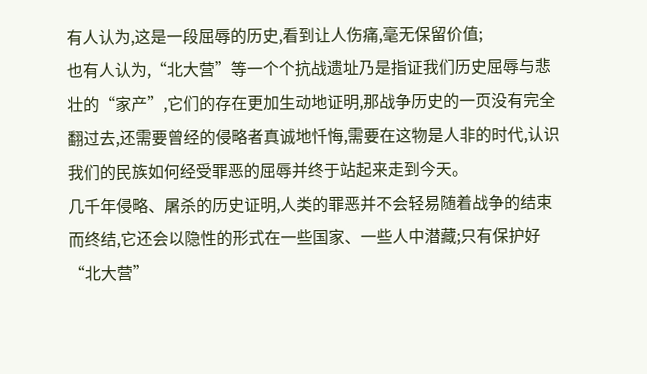有人认为,这是一段屈辱的历史,看到让人伤痛,毫无保留价值;
也有人认为,“北大营”等一个个抗战遗址乃是指证我们历史屈辱与悲壮的“家产”,它们的存在更加生动地证明,那战争历史的一页没有完全翻过去,还需要曾经的侵略者真诚地忏悔,需要在这物是人非的时代,认识我们的民族如何经受罪恶的屈辱并终于站起来走到今天。
几千年侵略、屠杀的历史证明,人类的罪恶并不会轻易随着战争的结束而终结,它还会以隐性的形式在一些国家、一些人中潜藏;只有保护好“北大营”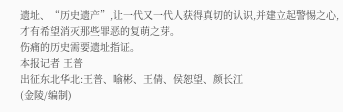遗址、“历史遗产”,让一代又一代人获得真切的认识,并建立起警惕之心,才有希望消灭那些罪恶的复萌之芽。
伤痛的历史需要遗址指证。
本报记者 王普
出征东北华北:王普、喻彬、王倩、侯恕望、颜长江
(金陵/编制)